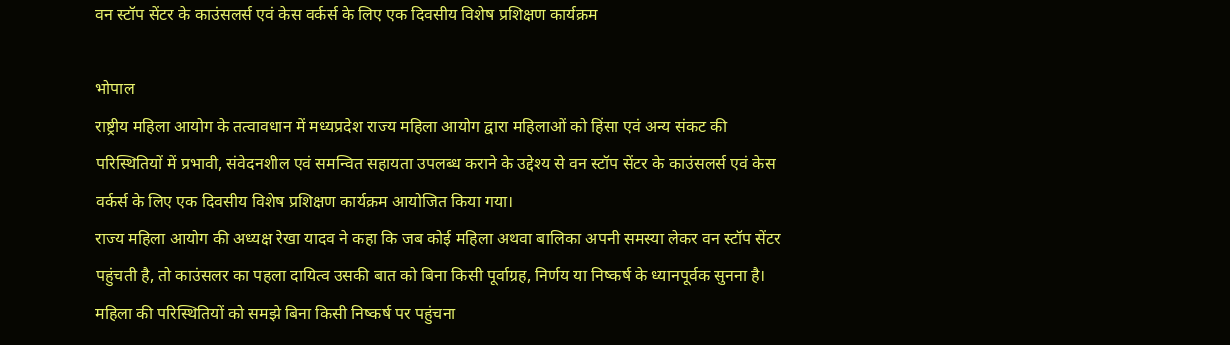वन स्टॉप सेंटर के काउंसलर्स एवं केस वर्कर्स के लिए एक दिवसीय विशेष प्रशिक्षण कार्यक्रम

भोपाल
राष्ट्रीय महिला आयोग के तत्वावधान में मध्यप्रदेश राज्य महिला आयोग द्वारा महिलाओं को हिंसा एवं अन्य संकट की परिस्थितियों में प्रभावी, संवेदनशील एवं समन्वित सहायता उपलब्ध कराने के उद्देश्य से वन स्टॉप सेंटर के काउंसलर्स एवं केस वर्कर्स के लिए एक दिवसीय विशेष प्रशिक्षण कार्यक्रम आयोजित किया गया।
राज्य महिला आयोग की अध्यक्ष रेखा यादव ने कहा कि जब कोई महिला अथवा बालिका अपनी समस्या लेकर वन स्टॉप सेंटर पहुंचती है, तो काउंसलर का पहला दायित्व उसकी बात को बिना किसी पूर्वाग्रह, निर्णय या निष्कर्ष के ध्यानपूर्वक सुनना है। महिला की परिस्थितियों को समझे बिना किसी निष्कर्ष पर पहुंचना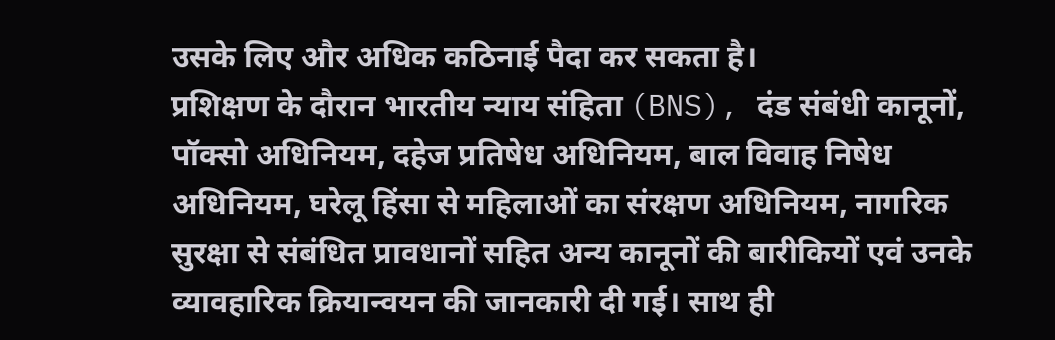उसके लिए और अधिक कठिनाई पैदा कर सकता है।
प्रशिक्षण के दौरान भारतीय न्याय संहिता (BNS), दंड संबंधी कानूनों, पॉक्सो अधिनियम, दहेज प्रतिषेध अधिनियम, बाल विवाह निषेध अधिनियम, घरेलू हिंसा से महिलाओं का संरक्षण अधिनियम, नागरिक सुरक्षा से संबंधित प्रावधानों सहित अन्य कानूनों की बारीकियों एवं उनके व्यावहारिक क्रियान्वयन की जानकारी दी गई। साथ ही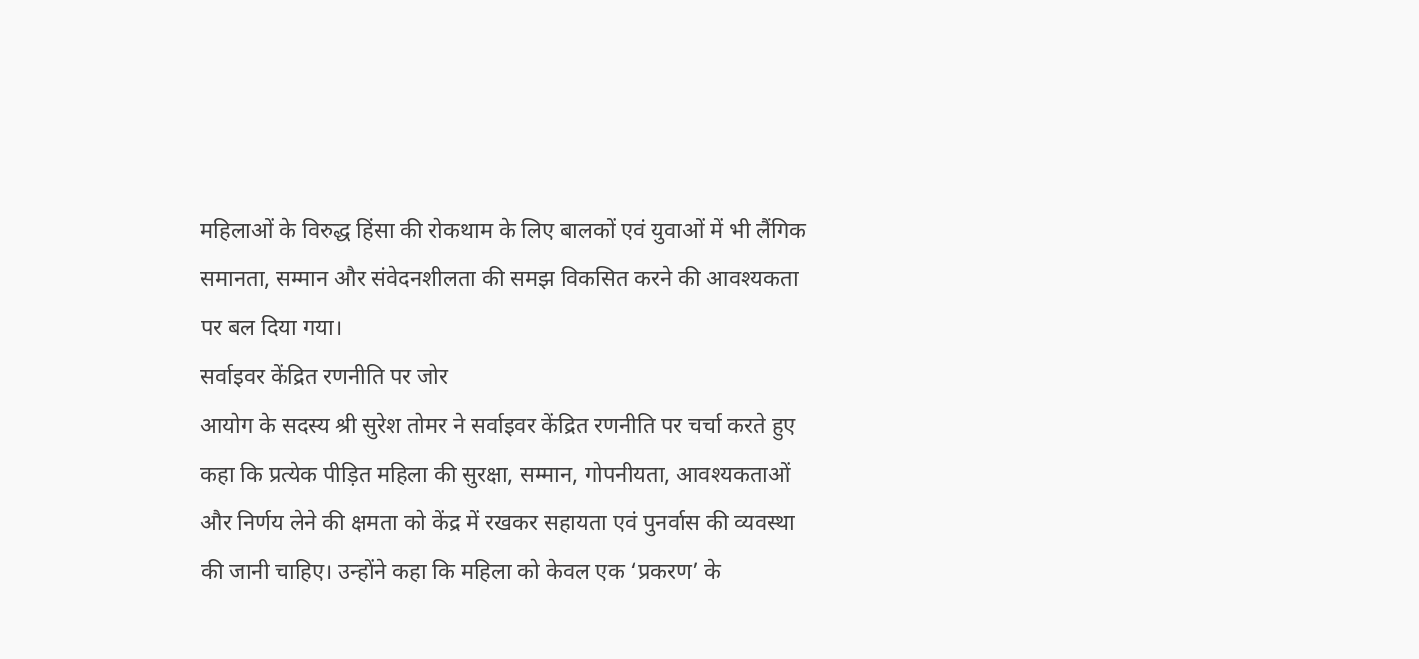महिलाओं के विरुद्ध हिंसा की रोकथाम के लिए बालकों एवं युवाओं में भी लैंगिक समानता, सम्मान और संवेदनशीलता की समझ विकसित करने की आवश्यकता पर बल दिया गया।
सर्वाइवर केंद्रित रणनीति पर जोर
आयोग के सदस्य श्री सुरेश तोमर ने सर्वाइवर केंद्रित रणनीति पर चर्चा करते हुए कहा कि प्रत्येक पीड़ित महिला की सुरक्षा, सम्मान, गोपनीयता, आवश्यकताओं और निर्णय लेने की क्षमता को केंद्र में रखकर सहायता एवं पुनर्वास की व्यवस्था की जानी चाहिए। उन्होंने कहा कि महिला को केवल एक ‘प्रकरण’ के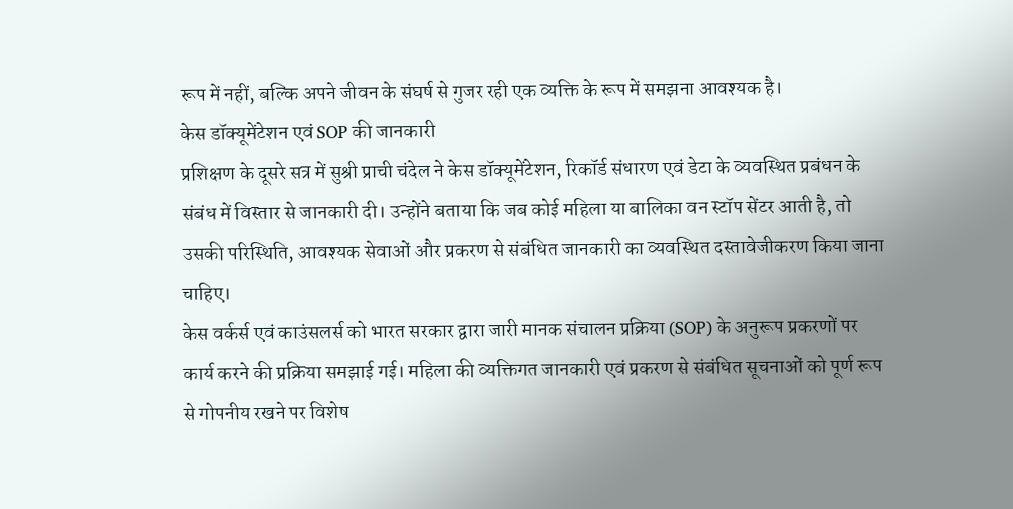रूप में नहीं, बल्कि अपने जीवन के संघर्ष से गुजर रही एक व्यक्ति के रूप में समझना आवश्यक है।
केस डॉक्यूमेंटेशन एवं SOP की जानकारी
प्रशिक्षण के दूसरे सत्र में सुश्री प्राची चंदेल ने केस डॉक्यूमेंटेशन, रिकॉर्ड संधारण एवं डेटा के व्यवस्थित प्रबंधन के संबंध में विस्तार से जानकारी दी। उन्होंने बताया कि जब कोई महिला या बालिका वन स्टॉप सेंटर आती है, तो उसकी परिस्थिति, आवश्यक सेवाओं और प्रकरण से संबंधित जानकारी का व्यवस्थित दस्तावेजीकरण किया जाना चाहिए।
केस वर्कर्स एवं काउंसलर्स को भारत सरकार द्वारा जारी मानक संचालन प्रक्रिया (SOP) के अनुरूप प्रकरणों पर कार्य करने की प्रक्रिया समझाई गई। महिला की व्यक्तिगत जानकारी एवं प्रकरण से संबंधित सूचनाओं को पूर्ण रूप से गोपनीय रखने पर विशेष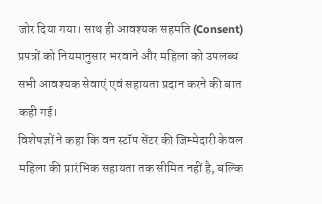जोर दिया गया। साथ ही आवश्यक सहमति (Consent) प्रपत्रों को नियमानुसार भरवाने और महिला को उपलब्ध सभी आवश्यक सेवाएं एवं सहायता प्रदान करने की बात कही गई।
विशेषज्ञों ने कहा कि वन स्टॉप सेंटर की जिम्मेदारी केवल महिला की प्रारंभिक सहायता तक सीमित नहीं है, बल्कि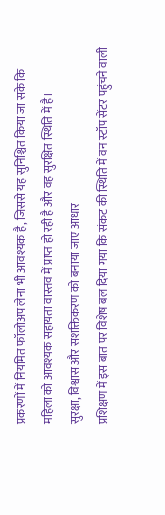प्रकरणों में नियमित फॉलोअप लेना भी आवश्यक है, जिससे यह सुनिश्चित किया जा सके कि महिला को आवश्यक सहायता वास्तव में प्राप्त हो रही है और वह सुरक्षित स्थिति में है।
सुरक्षा, विश्वास और सशक्तिकरण को बनाया जाए आधार
प्रशिक्षण में इस बात पर विशेष बल दिया गया कि संकट की स्थिति में वन स्टॉप सेंटर पहुंचने वाली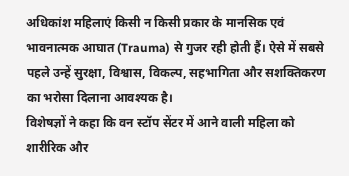अधिकांश महिलाएं किसी न किसी प्रकार के मानसिक एवं भावनात्मक आघात (Trauma) से गुजर रही होती हैं। ऐसे में सबसे पहले उन्हें सुरक्षा, विश्वास, विकल्प, सहभागिता और सशक्तिकरण का भरोसा दिलाना आवश्यक है।
विशेषज्ञों ने कहा कि वन स्टॉप सेंटर में आने वाली महिला को शारीरिक और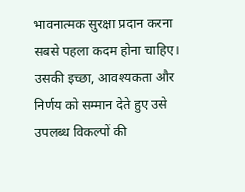भावनात्मक सुरक्षा प्रदान करना सबसे पहला कदम होना चाहिए। उसकी इच्छा, आवश्यकता और निर्णय को सम्मान देते हुए उसे उपलब्ध विकल्पों की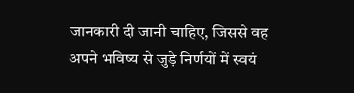जानकारी दी जानी चाहिए, जिससे वह अपने भविष्य से जुड़े निर्णयों में स्वयं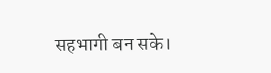सहभागी बन सके।